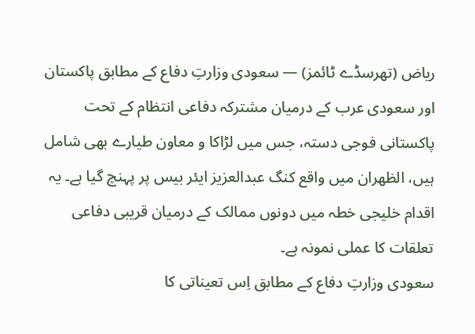ریاض (تھرسڈے ٹائمز) — سعودی وزارتِ دفاع کے مطابق پاکستان اور سعودی عرب کے درمیان مشترکہ دفاعی انتظام کے تحت پاکستانی فوجی دستہ، جس میں لڑاکا و معاون طیارے بھی شامل ہیں، الظھران میں واقع کنگ عبدالعزیز ایئر بیس پر پہنچ گیا ہے۔ یہ اقدام خلیجی خطہ میں دونوں ممالک کے درمیان قریبی دفاعی تعلقات کا عملی نمونہ ہے۔
سعودی وزارتِ دفاع کے مطابق اِس تعیناتی کا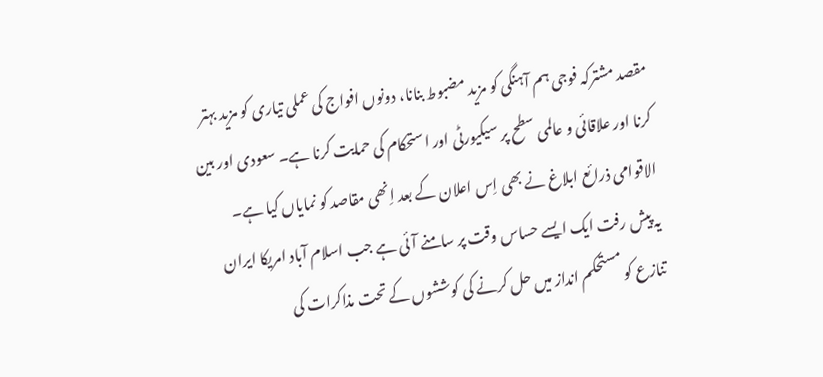مقصد مشترکہ فوجی ہم آہنگی کو مزید مضبوط بنانا، دونوں افواج کی عملی تیاری کو مزید بہتر کرنا اور علاقائی و عالمی سطح پر سیکیورٹی اور استحکام کی حمایت کرنا ہے۔ سعودی اور بین الاقوامی ذرائع ابلاغ نے بھی اِس اعلان کے بعد اِنھی مقاصد کو نمایاں کیا ہے۔
یہ پیش رفت ایک ایسے حساس وقت پر سامنے آئی ہے جب اسلام آباد امریکا ایران تنازع کو مستحکم انداز میں حل کرنے کی کوششوں کے تحت مذاکرات کی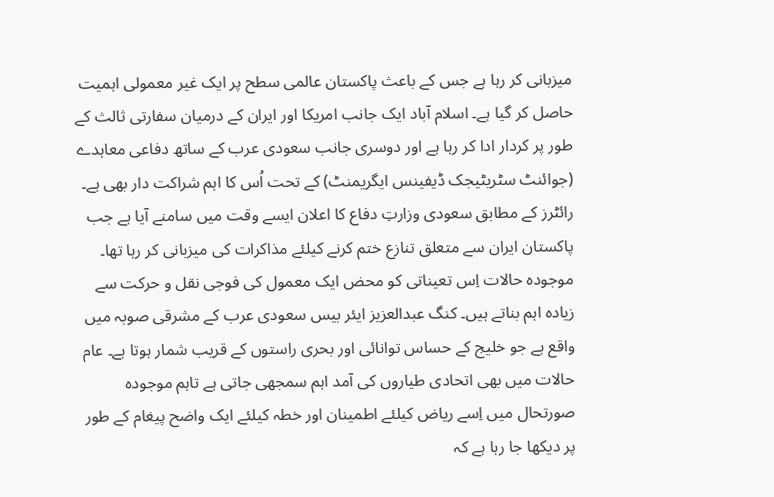میزبانی کر رہا ہے جس کے باعث پاکستان عالمی سطح پر ایک غیر معمولی اہمیت حاصل کر گیا ہے۔ اسلام آباد ایک جانب امریکا اور ایران کے درمیان سفارتی ثالث کے طور پر کردار ادا کر رہا ہے اور دوسری جانب سعودی عرب کے ساتھ دفاعی معاہدے (جوائنٹ سٹریٹیجک ڈیفینس ایگریمنٹ) کے تحت اُس کا اہم شراکت دار بھی ہے۔ رائٹرز کے مطابق سعودی وزارتِ دفاع کا اعلان ایسے وقت میں سامنے آیا ہے جب پاکستان ایران سے متعلق تنازع ختم کرنے کیلئے مذاکرات کی میزبانی کر رہا تھا۔
موجودہ حالات اِس تعیناتی کو محض ایک معمول کی فوجی نقل و حرکت سے زیادہ اہم بناتے ہیں۔ کنگ عبدالعزیز ایئر بیس سعودی عرب کے مشرقی صوبہ میں واقع ہے جو خلیج کے حساس توانائی اور بحری راستوں کے قریب شمار ہوتا ہے۔ عام حالات میں بھی اتحادی طیاروں کی آمد اہم سمجھی جاتی ہے تاہم موجودہ صورتحال میں اِسے ریاض کیلئے اطمینان اور خطہ کیلئے ایک واضح پیغام کے طور پر دیکھا جا رہا ہے کہ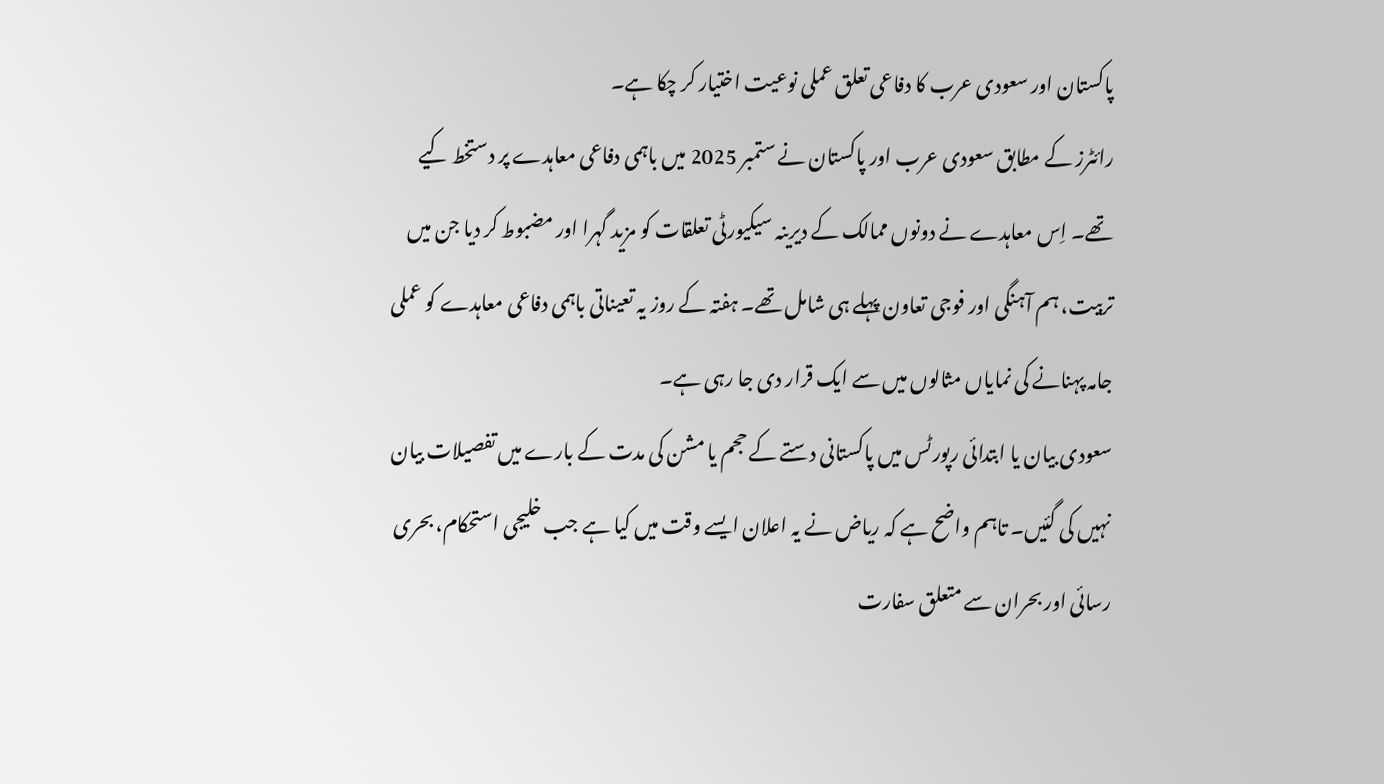پاکستان اور سعودی عرب کا دفاعی تعلق عملی نوعیت اختیار کر چکا ہے۔
رائٹرز کے مطابق سعودی عرب اور پاکستان نے ستمبر 2025 میں باہمی دفاعی معاہدے پر دستخط کیے تھے۔ اِس معاہدے نے دونوں ممالک کے دیرینہ سیکیورٹی تعلقات کو مزید گہرا اور مضبوط کر دیا جن میں تربیت، ہم آہنگی اور فوجی تعاون پہلے ہی شامل تھے۔ ہفتہ کے روز یہ تعیناتی باہمی دفاعی معاہدے کو عملی جامہ پہنانے کی نمایاں مثالوں میں سے ایک قرار دی جا رہی ہے۔
سعودی بیان یا ابتدائی رپورٹس میں پاکستانی دستے کے حجم یا مشن کی مدت کے بارے میں تفصیلات بیان نہیں کی گئیں۔ تاہم واضح ہے کہ ریاض نے یہ اعلان ایسے وقت میں کیا ہے جب خلیجی استحکام، بحری رسائی اور بحران سے متعلق سفارت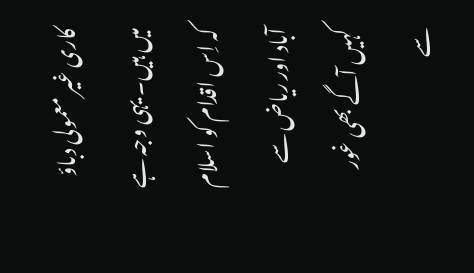کاری غیر معمولی دباؤ میں ہیں۔ یہی وجہ ہے کہ اِس اقدام کو اسلام آباد اور ریاض سے کہیں آگے بھی غور سے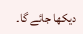دیکھا جائے گا۔